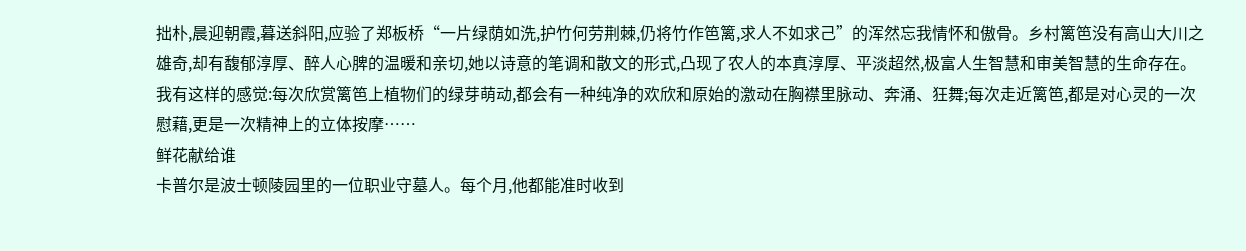拙朴,晨迎朝霞,暮送斜阳,应验了郑板桥“一片绿荫如洗,护竹何劳荆棘,仍将竹作笆篱,求人不如求己”的浑然忘我情怀和傲骨。乡村篱笆没有高山大川之雄奇,却有馥郁淳厚、醉人心脾的温暖和亲切,她以诗意的笔调和散文的形式,凸现了农人的本真淳厚、平淡超然,极富人生智慧和审美智慧的生命存在。我有这样的感觉:每次欣赏篱笆上植物们的绿芽萌动,都会有一种纯净的欢欣和原始的激动在胸襟里脉动、奔涌、狂舞;每次走近篱笆,都是对心灵的一次慰藉,更是一次精神上的立体按摩……
鲜花献给谁
卡普尔是波士顿陵园里的一位职业守墓人。每个月,他都能准时收到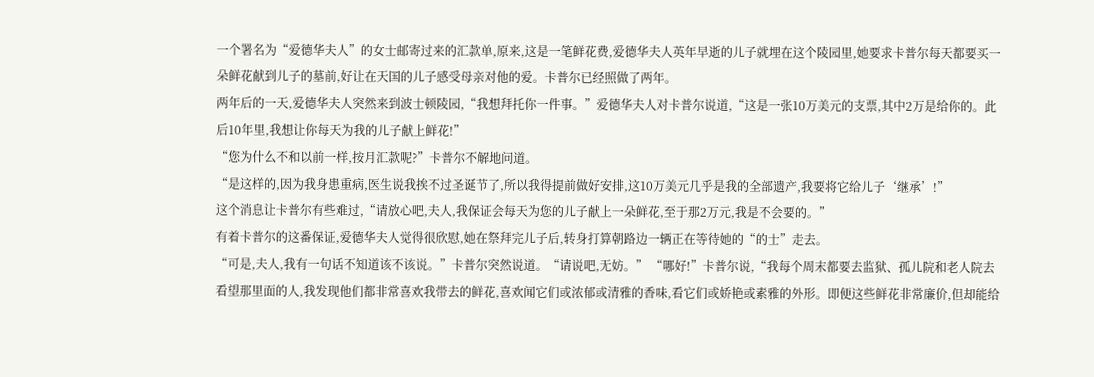一个署名为“爱德华夫人”的女士邮寄过来的汇款单,原来,这是一笔鲜花费,爱德华夫人英年早逝的儿子就埋在这个陵园里,她要求卡普尔每天都要买一朵鲜花献到儿子的墓前,好让在天国的儿子感受母亲对他的爱。卡普尔已经照做了两年。
两年后的一天,爱德华夫人突然来到波士顿陵园,“我想拜托你一件事。”爱德华夫人对卡普尔说道,“这是一张10万美元的支票,其中2万是给你的。此后10年里,我想让你每天为我的儿子献上鲜花!”
“您为什么不和以前一样,按月汇款呢?”卡普尔不解地问道。
“是这样的,因为我身患重病,医生说我挨不过圣诞节了,所以我得提前做好安排,这10万美元几乎是我的全部遗产,我要将它给儿子‘继承’!”
这个消息让卡普尔有些难过,“请放心吧,夫人,我保证会每天为您的儿子献上一朵鲜花,至于那2万元,我是不会要的。”
有着卡普尔的这番保证,爱德华夫人觉得很欣慰,她在祭拜完儿子后,转身打算朝路边一辆正在等待她的“的士”走去。
“可是,夫人,我有一句话不知道该不该说。”卡普尔突然说道。“请说吧,无妨。” “哪好!”卡普尔说,“我每个周末都要去监狱、孤儿院和老人院去看望那里面的人,我发现他们都非常喜欢我带去的鲜花,喜欢闻它们或浓郁或清雅的香味,看它们或娇艳或素雅的外形。即便这些鲜花非常廉价,但却能给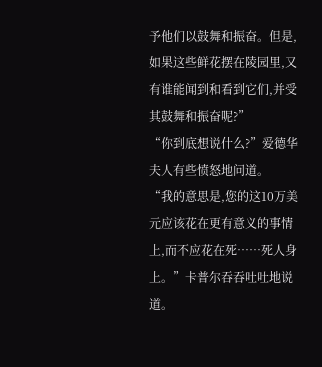予他们以鼓舞和振奋。但是,如果这些鲜花摆在陵园里,又有谁能闻到和看到它们,并受其鼓舞和振奋呢?”
“你到底想说什么?”爱德华夫人有些愤怒地问道。
“我的意思是,您的这10万美元应该花在更有意义的事情上,而不应花在死……死人身上。”卡普尔吞吞吐吐地说道。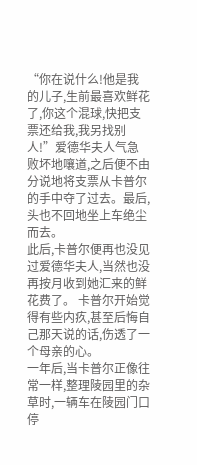“你在说什么!他是我的儿子,生前最喜欢鲜花了,你这个混球,快把支票还给我,我另找别人!”爱德华夫人气急败坏地嚷道,之后便不由分说地将支票从卡普尔的手中夺了过去。最后,头也不回地坐上车绝尘而去。
此后,卡普尔便再也没见过爱德华夫人,当然也没再按月收到她汇来的鲜花费了。 卡普尔开始觉得有些内疚,甚至后悔自己那天说的话,伤透了一个母亲的心。
一年后,当卡普尔正像往常一样,整理陵园里的杂草时,一辆车在陵园门口停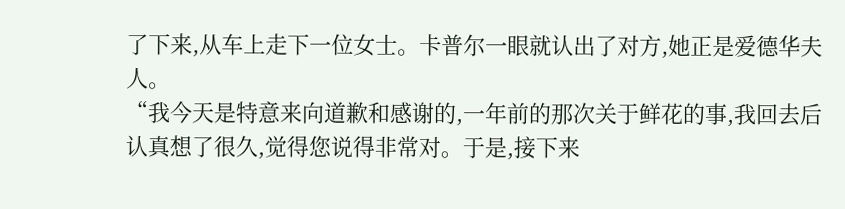了下来,从车上走下一位女士。卡普尔一眼就认出了对方,她正是爱德华夫人。
“我今天是特意来向道歉和感谢的,一年前的那次关于鲜花的事,我回去后认真想了很久,觉得您说得非常对。于是,接下来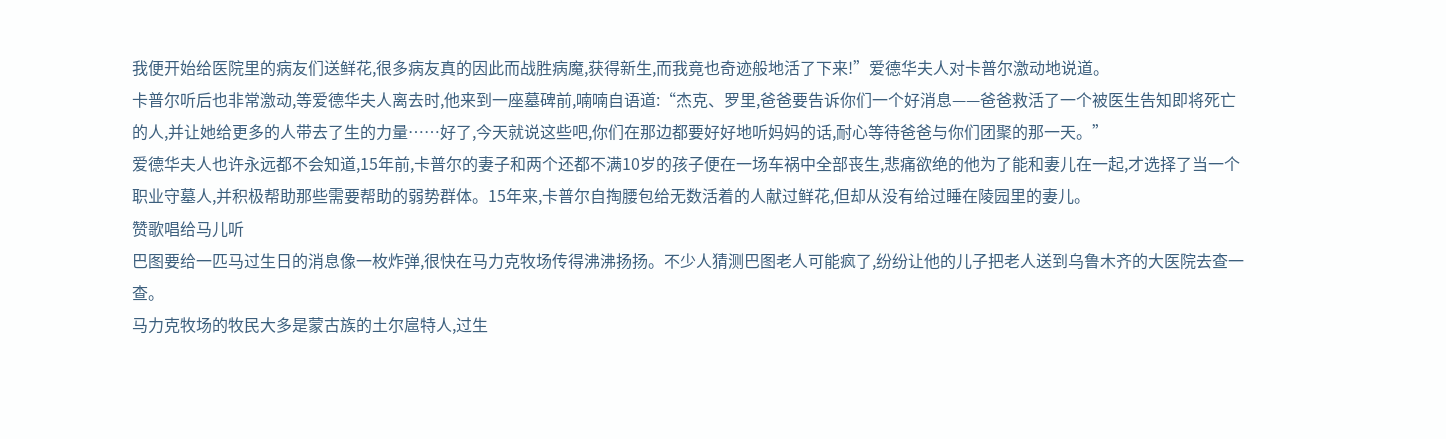我便开始给医院里的病友们送鲜花,很多病友真的因此而战胜病魔,获得新生,而我竟也奇迹般地活了下来!”爱德华夫人对卡普尔激动地说道。
卡普尔听后也非常激动,等爱德华夫人离去时,他来到一座墓碑前,喃喃自语道:“杰克、罗里,爸爸要告诉你们一个好消息——爸爸救活了一个被医生告知即将死亡的人,并让她给更多的人带去了生的力量……好了,今天就说这些吧,你们在那边都要好好地听妈妈的话,耐心等待爸爸与你们团聚的那一天。”
爱德华夫人也许永远都不会知道,15年前,卡普尔的妻子和两个还都不满10岁的孩子便在一场车祸中全部丧生,悲痛欲绝的他为了能和妻儿在一起,才选择了当一个职业守墓人,并积极帮助那些需要帮助的弱势群体。15年来,卡普尔自掏腰包给无数活着的人献过鲜花,但却从没有给过睡在陵园里的妻儿。
赞歌唱给马儿听
巴图要给一匹马过生日的消息像一枚炸弹,很快在马力克牧场传得沸沸扬扬。不少人猜测巴图老人可能疯了,纷纷让他的儿子把老人送到乌鲁木齐的大医院去查一查。
马力克牧场的牧民大多是蒙古族的土尔扈特人,过生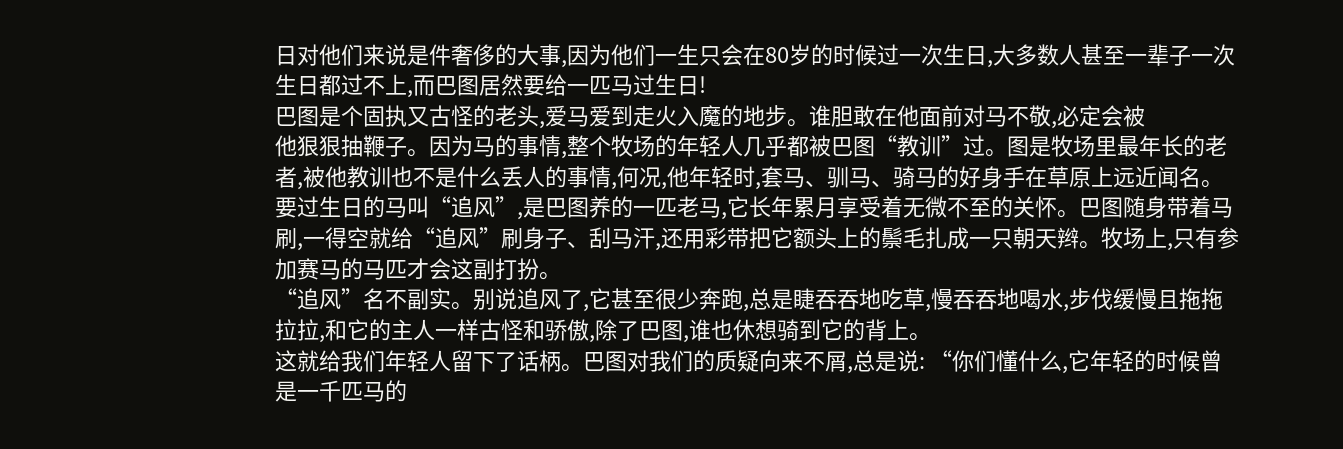日对他们来说是件奢侈的大事,因为他们一生只会在80岁的时候过一次生日,大多数人甚至一辈子一次生日都过不上,而巴图居然要给一匹马过生日!
巴图是个固执又古怪的老头,爱马爱到走火入魔的地步。谁胆敢在他面前对马不敬,必定会被
他狠狠抽鞭子。因为马的事情,整个牧场的年轻人几乎都被巴图“教训”过。图是牧场里最年长的老者,被他教训也不是什么丢人的事情,何况,他年轻时,套马、驯马、骑马的好身手在草原上远近闻名。
要过生日的马叫“追风”,是巴图养的一匹老马,它长年累月享受着无微不至的关怀。巴图随身带着马刷,一得空就给“追风”刷身子、刮马汗,还用彩带把它额头上的鬃毛扎成一只朝天辫。牧场上,只有参加赛马的马匹才会这副打扮。
“追风”名不副实。别说追风了,它甚至很少奔跑,总是睫吞吞地吃草,慢吞吞地喝水,步伐缓慢且拖拖拉拉,和它的主人一样古怪和骄傲,除了巴图,谁也休想骑到它的背上。
这就给我们年轻人留下了话柄。巴图对我们的质疑向来不屑,总是说: “你们懂什么,它年轻的时候曾是一千匹马的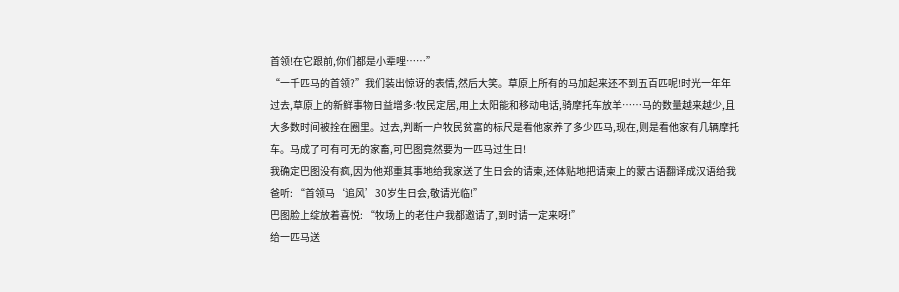首领!在它跟前,你们都是小辈哩……”
“一千匹马的首领?”我们装出惊讶的表情,然后大笑。草原上所有的马加起来还不到五百匹呢!时光一年年过去,草原上的新鲜事物日益增多:牧民定居,用上太阳能和移动电话,骑摩托车放羊……马的数量越来越少,且大多数时间被拴在圈里。过去,判断一户牧民贫富的标尺是看他家养了多少匹马,现在,则是看他家有几辆摩托车。马成了可有可无的家畜,可巴图竟然要为一匹马过生日!
我确定巴图没有疯,因为他郑重其事地给我家送了生日会的请柬,还体贴地把请柬上的蒙古语翻译成汉语给我爸听: “首领马‘追风’30岁生日会,敬请光临!”
巴图脸上绽放着喜悦: “牧场上的老住户我都邀请了,到时请一定来呀!”
给一匹马送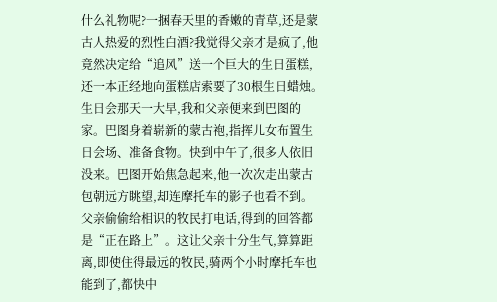什么礼物呢?一捆春天里的香嫩的青草,还是蒙古人热爱的烈性白酒?我觉得父亲才是疯了,他竟然决定给“追风”送一个巨大的生日蛋糕,还一本正经地向蛋糕店索要了30根生日蜡烛。
生日会那天一大早,我和父亲便来到巴图的家。巴图身着崭新的蒙古袍,指挥儿女布置生日会场、准备食物。快到中午了,很多人依旧没来。巴图开始焦急起来,他一次次走出蒙古包朝远方眺望,却连摩托车的影子也看不到。
父亲偷偷给相识的牧民打电话,得到的回答都是“正在路上”。这让父亲十分生气,算算距离,即使住得最远的牧民,骑两个小时摩托车也能到了,都快中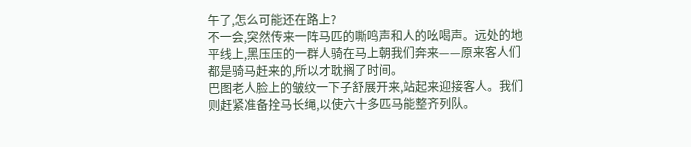午了,怎么可能还在路上?
不一会,突然传来一阵马匹的嘶鸣声和人的吆喝声。远处的地平线上,黑压压的一群人骑在马上朝我们奔来——原来客人们都是骑马赶来的,所以才耽搁了时间。
巴图老人脸上的皱纹一下子舒展开来,站起来迎接客人。我们则赶紧准备拴马长绳,以使六十多匹马能整齐列队。